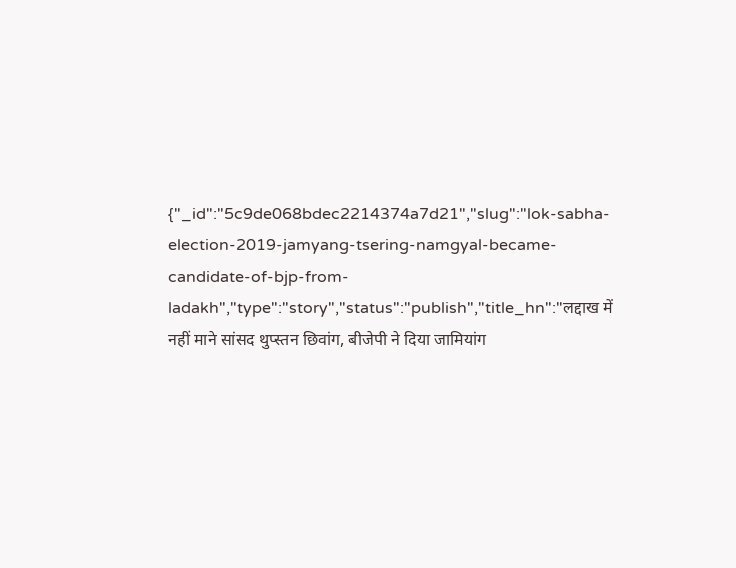{"_id":"5c9de068bdec2214374a7d21","slug":"lok-sabha-election-2019-jamyang-tsering-namgyal-became-candidate-of-bjp-from-ladakh","type":"story","status":"publish","title_hn":"लद्दाख में नहीं माने सांसद थुप्स्तन छिवांग, बीजेपी ने दिया जामियांग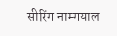सीरिंग नाम्गयाल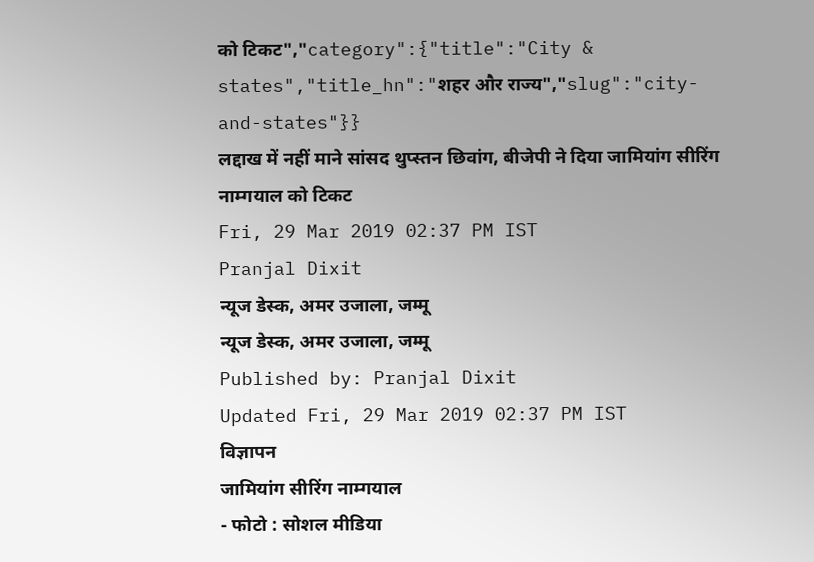को टिकट","category":{"title":"City & states","title_hn":"शहर और राज्य","slug":"city-and-states"}}
लद्दाख में नहीं माने सांसद थुप्स्तन छिवांग, बीजेपी ने दिया जामियांग सीरिंग नाम्गयाल को टिकट
Fri, 29 Mar 2019 02:37 PM IST
Pranjal Dixit
न्यूज डेस्क, अमर उजाला, जम्मू
न्यूज डेस्क, अमर उजाला, जम्मू
Published by: Pranjal Dixit
Updated Fri, 29 Mar 2019 02:37 PM IST
विज्ञापन
जामियांग सीरिंग नाम्गयाल
- फोटो : सोशल मीडिया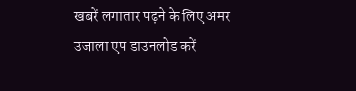खबरें लगातार पढ़ने के लिए अमर उजाला एप डाउनलोड करें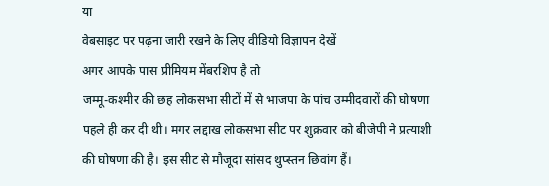या
वेबसाइट पर पढ़ना जारी रखने के लिए वीडियो विज्ञापन देखें
अगर आपके पास प्रीमियम मेंबरशिप है तो
जम्मू-कश्मीर की छह लोकसभा सीटों में से भाजपा के पांच उम्मीदवारों की घोषणा पहले ही कर दी थी। मगर लद्दाख लोकसभा सीट पर शुक्रवार को बीजेपी ने प्रत्याशी की घोषणा की है। इस सीट से मौजूदा सांसद थुप्स्तन छिवांग हैं।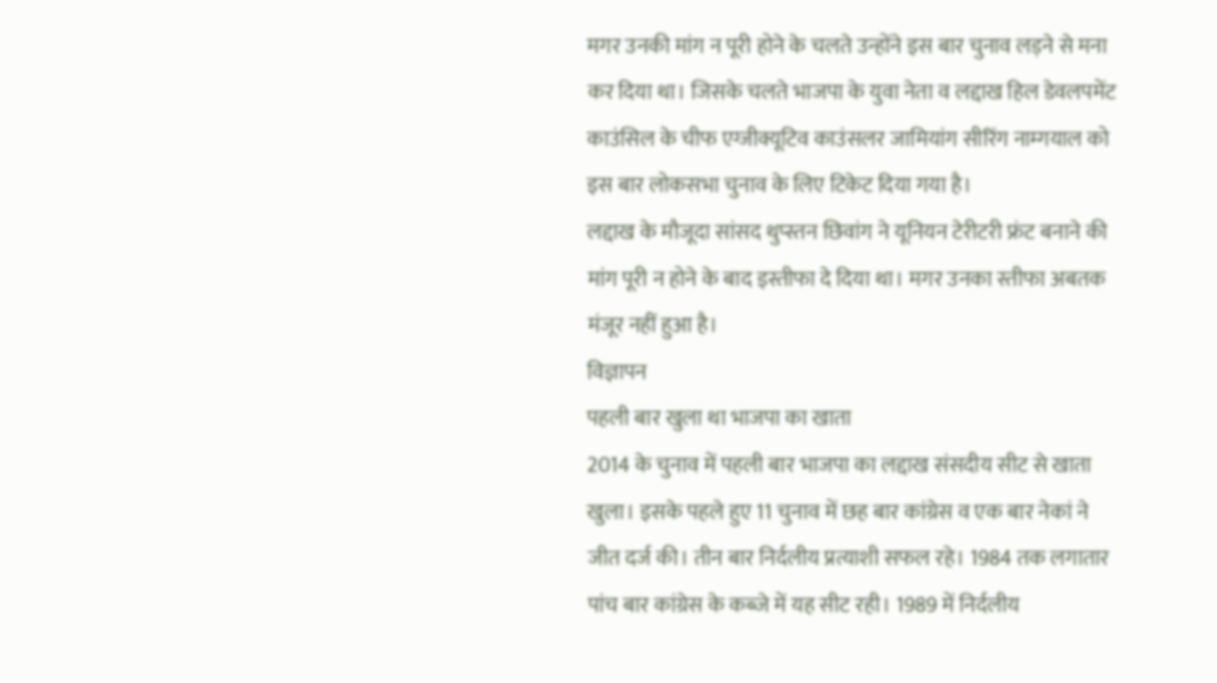मगर उनकी मांग न पूरी होने के चलते उन्होंने इस बार चुनाव लड़ने से मना कर दिया था। जिसके चलते भाजपा के युवा नेता व लद्दाख हिल डेवलपमेंट काउंसिल के चीफ एग्जीक्यूटिव काउंसलर जामियांग सीरिंग नाम्गयाल को इस बार लोकसभा चुनाव के लिए टिकेट दिया गया है।
लद्दाख के मौजूदा सांसद थुप्स्तन छिवांग ने यूनियन टेरीटरी फ्रंट बनाने की मांग पूरी न होने के बाद इस्तीफा दे दिया था। मगर उनका स्तीफा अबतक मंजूर नहीं हुआ है।
विज्ञापन
पहली बार खुला था भाजपा का खाता
2014 के चुनाव में पहली बार भाजपा का लद्दाख संसदीय सीट से खाता खुला। इसके पहले हुए 11 चुनाव में छह बार कांग्रेस व एक बार नेकां ने जीत दर्ज की। तीन बार निर्दलीय प्रत्याशी सफल रहे। 1984 तक लगातार पांच बार कांग्रेस के कब्जे में यह सीट रही। 1989 में निर्दलीय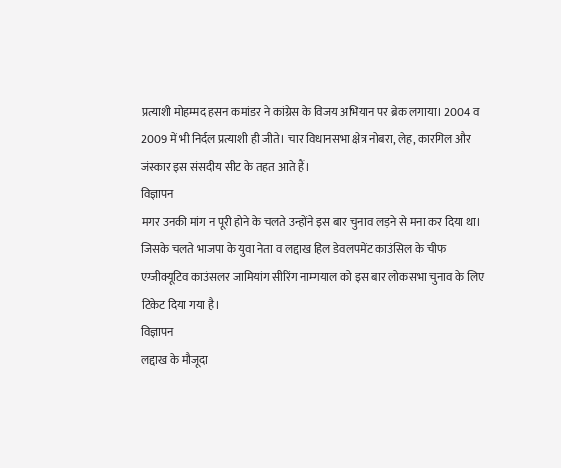प्रत्याशी मोहम्मद हसन कमांडर ने कांग्रेस के विजय अभियान पर ब्रेक लगाया। 2004 व 2009 में भी निर्दल प्रत्याशी ही जीते। चार विधानसभा क्षेत्र नोबरा, लेह, कारगिल और जंस्कार इस संसदीय सीट के तहत आते हैं।
विज्ञापन
मगर उनकी मांग न पूरी होने के चलते उन्होंने इस बार चुनाव लड़ने से मना कर दिया था। जिसके चलते भाजपा के युवा नेता व लद्दाख हिल डेवलपमेंट काउंसिल के चीफ एग्जीक्यूटिव काउंसलर जामियांग सीरिंग नाम्गयाल को इस बार लोकसभा चुनाव के लिए टिकेट दिया गया है।
विज्ञापन
लद्दाख के मौजूदा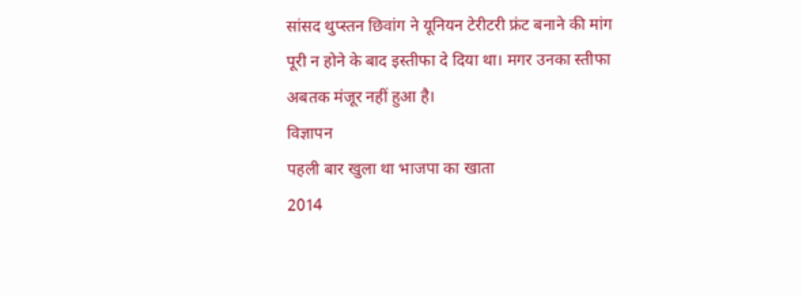सांसद थुप्स्तन छिवांग ने यूनियन टेरीटरी फ्रंट बनाने की मांग पूरी न होने के बाद इस्तीफा दे दिया था। मगर उनका स्तीफा अबतक मंजूर नहीं हुआ है।
विज्ञापन
पहली बार खुला था भाजपा का खाता
2014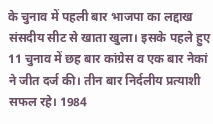के चुनाव में पहली बार भाजपा का लद्दाख संसदीय सीट से खाता खुला। इसके पहले हुए 11 चुनाव में छह बार कांग्रेस व एक बार नेकां ने जीत दर्ज की। तीन बार निर्दलीय प्रत्याशी सफल रहे। 1984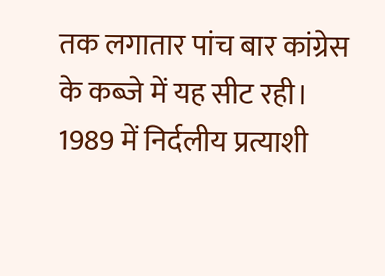तक लगातार पांच बार कांग्रेस के कब्जे में यह सीट रही। 1989 में निर्दलीय प्रत्याशी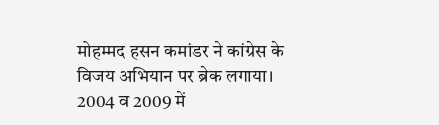मोहम्मद हसन कमांडर ने कांग्रेस के विजय अभियान पर ब्रेक लगाया। 2004 व 2009 में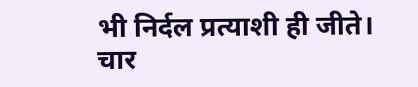भी निर्दल प्रत्याशी ही जीते। चार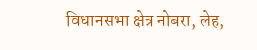विधानसभा क्षेत्र नोबरा, लेह,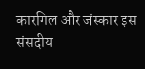कारगिल और जंस्कार इस संसदीय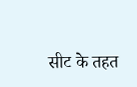सीट के तहत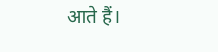आते हैं।